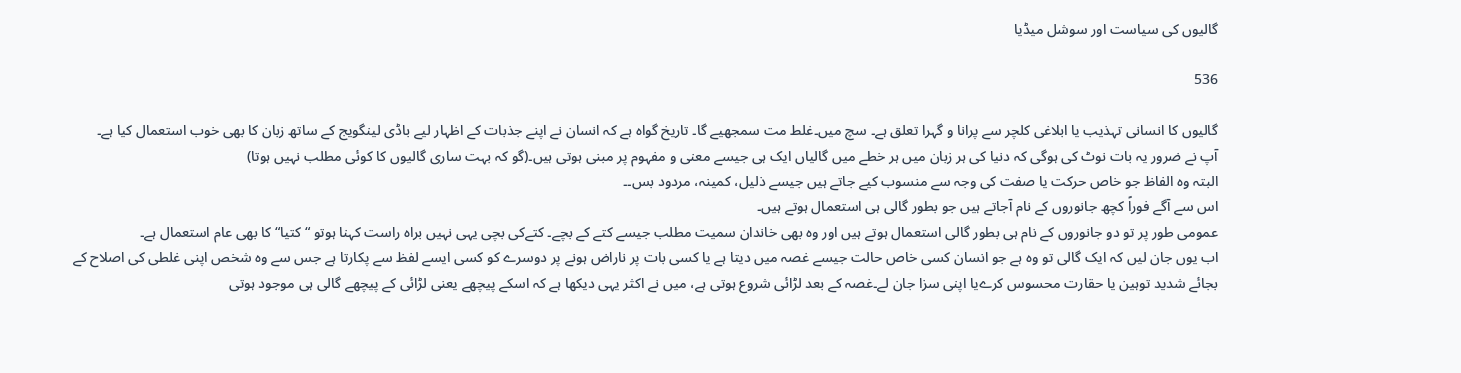گالیوں کی سیاست اور سوشل میڈیا

536

گالیوں کا انسانی تہذیب یا ابلاغی کلچر سے پرانا و گہرا تعلق ہے۔ سچ میں۔غلط مت سمجھیے گا۔ تاریخ گواہ ہے کہ انسان نے اپنے جذبات کے اظہار لیے باڈی لینگویج کے ساتھ زبان کا بھی خوب استعمال کیا ہے۔
آپ نے ضرور یہ بات نوٹ کی ہوگی کہ دنیا کی ہر زبان میں ہر خطے میں گالیاں ایک ہی جیسے معنی و مفہوم پر مبنی ہوتی ہیں۔(گو کہ بہت ساری گالیوں کا کوئی مطلب نہیں ہوتا)
البتہ وہ الفاظ جو خاص حرکت یا صفت کی وجہ سے منسوب کیے جاتے ہیں جیسے ذلیل، کمینہ، مردود بس۔۔
اس سے آگے فوراً کچھ جانوروں کے نام آجاتے ہیں جو بطور گالی ہی استعمال ہوتے ہیں۔
عمومی طور پر تو دو جانوروں کے نام ہی بطور گالی استعمال ہوتے ہیں اور وہ بھی خاندان سمیت مطلب جیسے کتے کے بچے۔ کتےکی بچی یہی نہیں براہ راست کہنا ہوتو “کتیا“ کا بھی عام استعمال ہے۔
اب یوں جان لیں کہ ایک گالی تو وہ ہے جو انسان کسی خاص حالت جیسے غصہ میں دیتا ہے یا کسی بات پر ناراض ہونے پر دوسرے کو کسی ایسے لفظ سے پکارتا ہے جس سے وہ شخص اپنی غلطی کی اصلاح کے بجائے شدید توہین یا حقارت محسوس کرےیا اپنی سزا جان لے۔غصہ کے بعد لڑائی شروع ہوتی ہے، میں نے اکثر یہی دیکھا ہے کہ اسکے پیچھے یعنی لڑائی کے پیچھے گالی ہی موجود ہوتی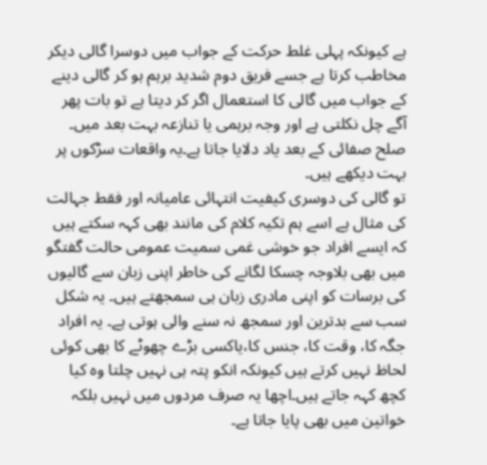ہے کیونکہ پہلی غلط حرکت کے جواب میں دوسرا گالی دیکر مخاطب کرتا ہے جسے فریق دوم شدید برہم ہو کر گالی دینے کے جواب میں گالی کا استعمال اگر کر دیتا ہے تو بات پھر آگے چل نکلتی ہے اور وجہ برہمی یا تنازعہ بہت بعد میں۔ صلح صفائی کے بعد یاد دلایا جاتا ہے۔یہ واقعات سڑکوں پر بہت دیکھے ہیں۔
تو گالی کی دوسری کیفیت انتہائی عامیانہ اور فقط جہالت کی مثال ہے اسے ہم تکیہ کلام کی مانند بھی کہہ سکتے ہیں کہ ایسے افراد جو خوشی غمی سمیت عمومی حالت گفتگو میں بھی بلاوجہ چسکا لگانے کی خاطر اپنی زبان سے گالیوں کی برسات کو اپنی مادری زبان ہی سمجھتے ہیں۔ یہ شکل سب سے بدترین اور سمجھ نہ سنے والی ہوتی ہے۔ یہ افراد جگہ کا، وقت کا، جنس کا،یاکسی بڑے چھوٹے کا بھی کوئی لحاظ نہیں کرتے ہیں کیونکہ انکو پتہ ہی نہیں چلتا وہ کیا کچھ کہہ جاتے ہیں۔اچھا یہ صرف مردوں میں نہیں بلکہ خواتین میں بھی پایا جاتا ہے۔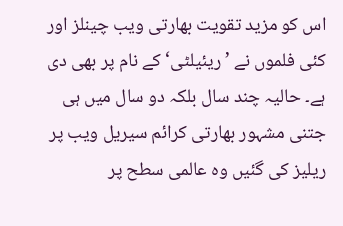اس کو مزید تقویت بھارتی ویب چینلز اور کئی فلموں نے ’ریئیلٹی‘ کے نام پر بھی دی ہے۔ حالیہ چند سال بلکہ دو سال میں ہی جتنی مشہور بھارتی کرائم سیریل ویب پر ریلیز کی گئیں وہ عالمی سطح پر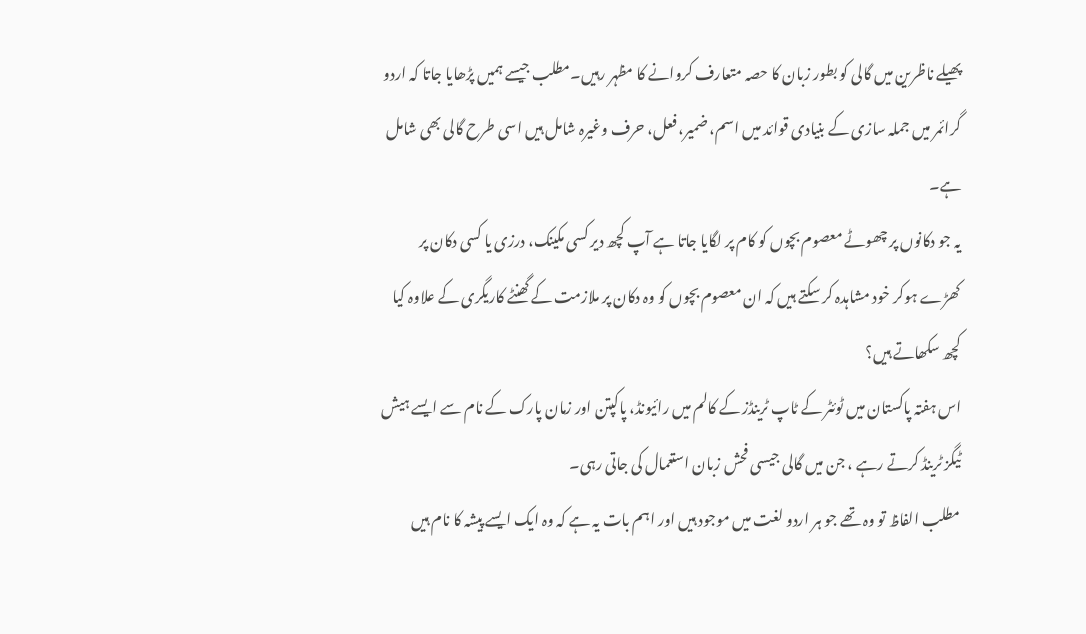پھیلے ناظرین میں گالی کو بطور زبان کا حصہ متعارف کروانے کا مظہر رہیں۔مطلب جیسے ہمیں پڑھایا جاتا کہ اردو گرائمر میں جملہ سازی کے بنیادی قوائد میں اسم، ضمیر، فعل، حرف وغیرہ شامل ہیں اسی طرح گالی بھی شامل ہے۔
یہ جو دکانوں پر چھوٹے معصوم بچوں کو کام پر لگایا جاتا ہے آپ کچھ دیر کسی مکینک، درزی یا کسی دکان پر کھڑے ہوکر خود مشاہدہ کر سکتے ہیں کہ ان معصوم بچوں کو وہ دکان پر ملازمت کے گھنٹے کاریگری کے علاوہ کیا کچھ سکھاتے ہیں؟
اس ہفتہ پاکستان میں ٹوئٹر کے ٹاپ ٹرینڈز کے کالم میں رائیونڈ، پاکپتن اور زمان پارک کے نام سے ایسے ہیش ٹیگز ٹرینڈ کرتے رہے ، جن میں گالی جیسی فحش زبان استعمال کی جاتی رہی۔
مطلب الفاظ تو وہ تھے جو ہر اردو لغت میں موجود ہیں اور اہم بات یہ ہے کہ وہ ایک ایسے پیشہ کا نام ہیں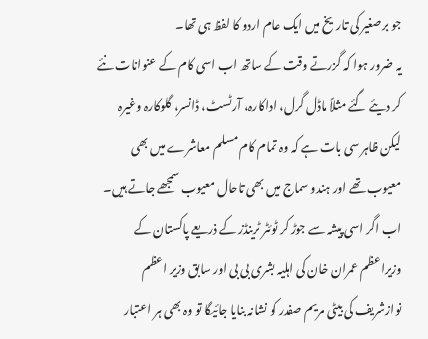جو برصغیر کی تاریخ میں ایک عام اردو کا لفظ ہی تھا۔
یہ ضرور ہوا کہ گزرتے وقت کے ساتھ اب اسی کام کے عنوانات نئے کر دیئے گئے مثلاً ماڈل گرل، اداکارہ، آرٹسٹ، ڈانسر، گلوکارہ وغیرہ
لیکن ظاہر سی بات ہے کہ وہ تمام کام مسلم معاشرے میں بھی معیوب تھے اور ہندو سماج میں بھی تاحال معیوب سمجھے جاتے ہیں۔
اب اگر اسی پیشہ سے جوڑ کر ٹوئٹر ٹرینڈز کے ذریعے پاکستان کے وزیراعظم عمران خان کی اہلیہ بشری بی بی اور سابق وزیر اعظم نوازشریف کی بیٹی مریم صفدر کو نشانہ بنایا جائیگا تو وہ بھی ہر اعتبار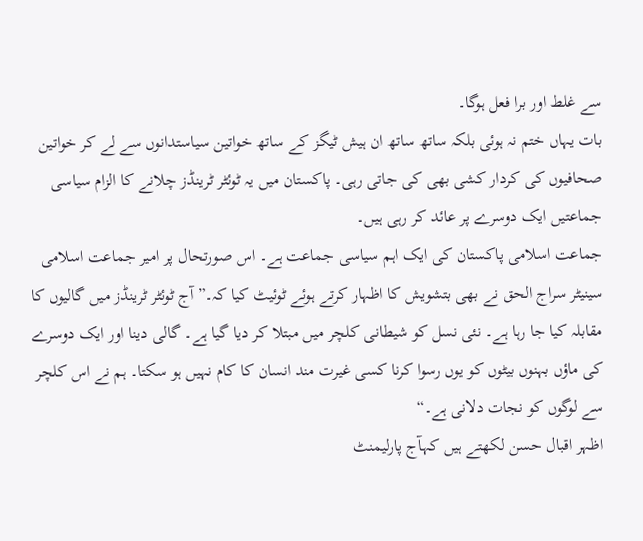سے غلط اور برا فعل ہوگا۔
بات یہاں ختم نہ ہوئی بلکہ ساتھ ساتھ ان ہیش ٹیگز کے ساتھ خواتین سیاستدانوں سے لے کر خواتین صحافیوں کی کردار کشی بھی کی جاتی رہی۔ پاکستان میں یہ ٹوئٹر ٹرینڈز چلانے کا الزام سیاسی جماعتیں ایک دوسرے پر عائد کر رہی ہیں۔
جماعت اسلامی پاکستان کی ایک اہم سیاسی جماعت ہے۔ اس صورتحال پر امیر جماعت اسلامی سینیٹر سراج الحق نے بھی بتشویش کا اظہار کرتے ہوئے ٹوئیٹ کیا کہ۔”آج ٹوئٹر ٹرینڈز میں گالیوں کا مقابلہ کیا جا رہا ہے۔ نئی نسل کو شیطانی کلچر میں مبتلا کر دیا گیا ہے۔ گالی دینا اور ایک دوسرے کی ماؤں بہنوں بیٹوں کو یوں رسوا کرنا کسی غیرت مند انسان کا کام نہیں ہو سکتا۔ ہم نے اس کلچر سے لوگوں کو نجات دلانی ہے۔“
اظہر اقبال حسن لکھتے ہیں کہآج پارلیمنٹ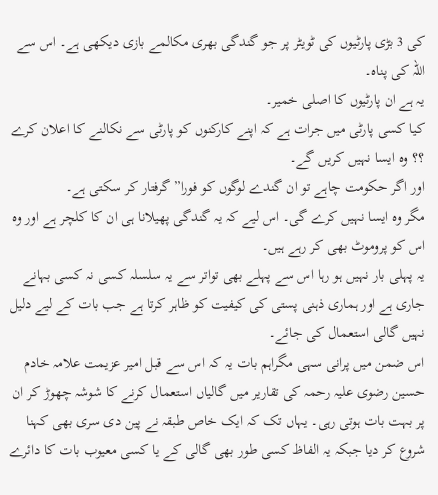کی 3 بڑی پارٹیوں کی ٹویٹر پر جو گندگی بھری مکالمے بازی دیکھی ہے۔ اس سے اللہ کی پناہ۔
یہ ہے ان پارٹیوں کا اصلی خمیر۔
کیا کسی پارٹی میں جرات ہے کہ اپنے کارکنوں کو پارٹی سے نکالنے کا اعلان کرے ؟؟ وہ ایسا نہیں کریں گے۔
اور اگر حکومت چاہے تو ان گندے لوگوں کو فورا” گرفتار کر سکتی ہے۔
مگر وہ ایسا نہیں کرے گی۔ اس لیے کہ یہ گندگی پھیلانا ہی ان کا کلچر ہے اور وہ اس کو پروموٹ بھی کر رہے ہیں۔
یہ پہلی بار نہیں ہو رہا اس سے پہلے بھی تواتر سے یہ سلسلہ کسی نہ کسی بہانے جاری ہے اور ہماری ذہنی پستی کی کیفیت کو ظاہر کرتا ہے جب بات کے لیے دلیل نہیں گالی استعمال کی جائے۔
اس ضمن میں پرانی سہی مگراہم بات یہ کہ اس سے قبل امیر عزیمت علامہ خادم حسین رضوی علیہ رحمہ کی تقاریر میں گالیاں استعمال کرنے کا شوشہ چھوڑ کر ان پر بہت بات ہوتی رہی۔ یہاں تک کہ ایک خاص طبقہ نے پین دی سری بھی کہنا شروع کر دیا جبکہ یہ الفاظ کسی طور بھی گالی کے یا کسی معیوب بات کا دائرے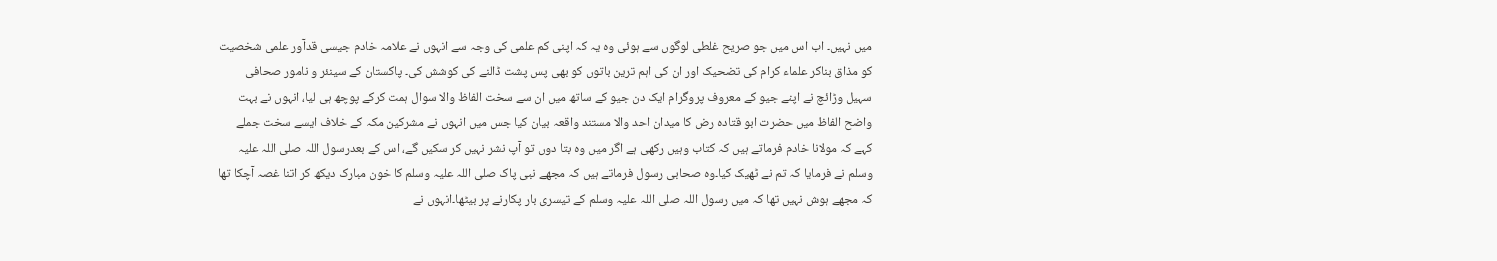میں نہیں۔ اب اس میں جو صریح غلطی لوگوں سے ہوئی وہ یہ کہ اپنی کم علمی کی وجہ سے انہوں نے علامہ خادم جیسی قدآور علمی شخصیت کو مذاق بناکر علماء کرام کی تضحیک اور ان کی اہم ترین باتوں کو بھی پس پشت ڈالنے کی کوشش کی۔ پاکستان کے سینئر و نامور صحافی سہیل وڑائچ نے اپنے جیو کے معروف پروگرام ایک دن جیو کے ساتھ میں ان سے سخت الفاظ والا سوال ہمت کرکے پوچھ ہی لیا، انہوں نے بہت واضح الفاظ میں حضرت ابو قتادہ رض کا میدان احد والا مستند واقعہ بیان کیا جس میں انہوں نے مشرکین مکہ کے خلاف ایسے سخت جملے کہے کہ مولانا خادم فرماتے ہیں کہ کتاب وہیں رکھی ہے اگر میں وہ بتا دوں تو آپ نشر نہیں کر سکیں گے، اس کے بعدرسول اللہ صلی اللہ علیہ وسلم نے فرمایا کہ تم نے ٹھیک کیا۔وہ صحابی رسول فرماتے ہیں کہ مجھے نبی پاک صلی اللہ علیہ وسلم کا خون مبارک دیکھ کر اتنا غصہ آچکا تھا کہ مجھے ہوش نہیں تھا کہ میں رسول اللہ صلی اللہ علیہ وسلم کے تیسری بار پکارنے پر بیٹھا۔انہوں نے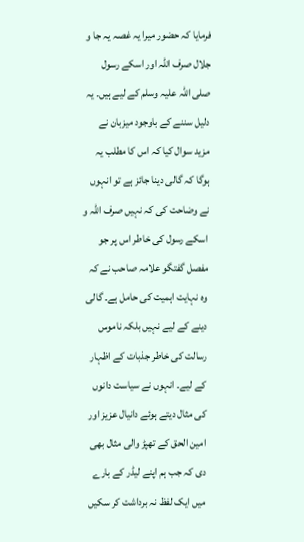فرمایا کہ حضور میرا یہ غصہ یہ جا و جلال صرف اللہ اور اسکے رسول صلی اللہ علیہ وسلم کے لیے ہیں۔ یہ دلیل سننے کے باوجود میزبان نے مزید سوال کیا کہ اس کا مطلب یہ ہوگا کہ گالی دینا جائز ہے تو انہوں نے وضاحت کی کہ نہیں صرف اللہ و اسکے رسول کی خاطر اس پر جو مفصل گفتگو علامہ صاحب نے کہ وہ نہایت اہمیت کی حامل ہے۔ گالی دینے کے لیے نہیں بلکہ ناموس رسالت کی خاطر جذبات کے اظہار کے لیے۔ انہوں نے سیاست دانوں کی مثال دیتے ہوئے دانیال عزیز اور امین الحق کے تھپڑ والی مثال بھی دی کہ جب ہم اپنے لیڈر کے بارے میں ایک لفظ نہ برداشت کر سکیں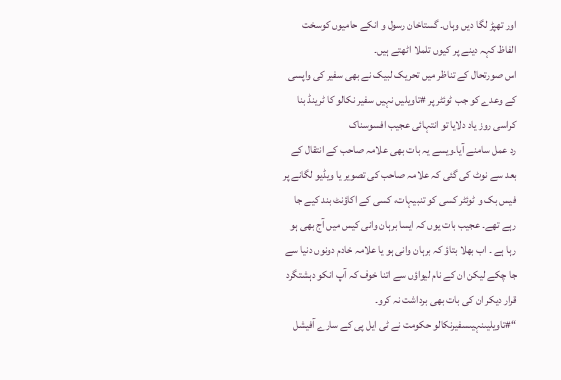اور تھپڑ لگا دیں وہاں۔ گستاخان رسول و انکے حامیوں کوسخت الفاظ کہہ دینے پر کیوں تلملا اٹھتے ہیں۔
اس صورتحال کے تناظر میں تحریک لبیک نے بھی سفیر کی واپسی کے وعدے کو جب ٹوئٹر پر #تاویلیں نہیں سفیر نکالو کا ٹرینڈ بنا کراسی روز یاد دلایا تو انتہائی عجیب افسوسناک
رد عمل سامنے آیا۔ویسے یہ بات بھی علامہ صاحب کے انتقال کے بعد سے نوٹ کی گئی کہ علامہ صاحب کی تصویر یا ویڈیو لگانے پر فیس بک و ٹوئٹر کسی کو تنبیہات، کسی کے اکاؤنٹ بند کیے جا رہے تھے۔ عجیب بات یوں کہ ایسا برہان وانی کیس میں آج بھی ہو رہا ہے ۔ اب بھلا بتاؤ کہ برہان وانی ہو یا علامہ خادم دونوں دنیا سے جا چکے لیکن ان کے نام لیواؤں سے اتنا خوف کہ آپ انکو دہشتگرد قرار دیکر ان کی بات بھی برداشت نہ کرو۔
“#تاویلیںنہیںسفیرنکالو حکومت نے ٹی ایل پی کے سارے آفیشل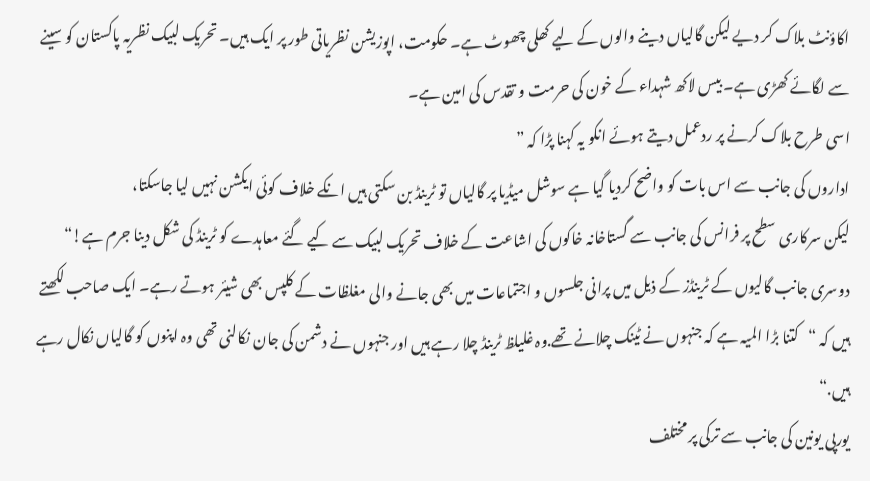اکاؤنٹ بلاک کر دیے لیکن گالیاں دینے والوں کے لیے کھلی چھوٹ ہے۔ حکومت، اپوزیشن نظریاتی طور پر ایک ہیں۔ تحریک لبیک نظریہ پاکستان کو سینے سے لگائے کھڑی ہے۔ بیس لاکھ شہداء کے خون کی حرمت و تقدس کی امین ہے۔
اسی طرح بلاک کرنے پر ردعمل دیتے ہوئے انکو یہ کہنا پڑا کہ ”
اداروں کی جانب سے اس بات کو واضح کردیا گیا ہے سوشل میڈیا پر گالیاں تو ٹرینڈ بن سکتی ہیں انکے خلاف کوئی ایکشن نہیں لیا جاسکتا،
لیکن سرکاری سطح پر فرانس کی جانب سے گستاخانہ خاکوں کی اشاعت کے خلاف تحریک لبیک سے کیے گئے معاہدے کو ٹرینڈ کی شکل دینا جرم ہے!“
دوسری جانب گالیوں کے ٹرینڈز کے ذیل میں پرانی جلسوں و اجتماعات میں بھی جانے والی مغلظات کے کلپس بھی شیئر ہوتے رہے۔ ایک صاحب لکھتے ہیں کہ “کتنا بڑا المیہ ہے کہ جنہوں نے ٹینک چلانے تھے.وہ غلیلظ ٹرینڈ چلا رہے ہیں اور جنہوں نے دشمن کی جان نکالنی تھی وہ اپنوں کو گالیاں نکال رہے ہیں.“
یورپی یونین کی جانب سے ترکی پر مختلف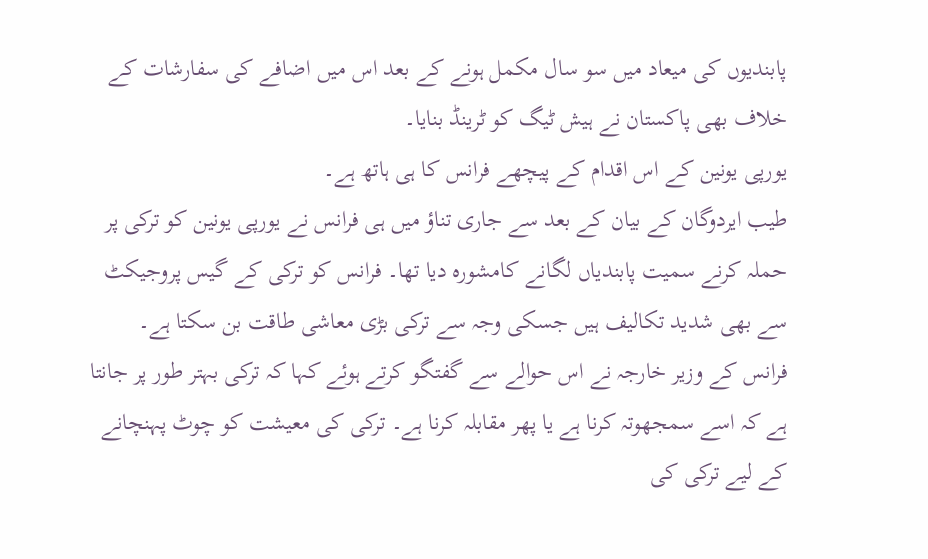پابندیوں کی میعاد میں سو سال مکمل ہونے کے بعد اس میں اضافے کی سفارشات کے خلاف بھی پاکستان نے ہیش ٹیگ کو ٹرینڈ بنایا۔
یورپی یونین کے اس اقدام کے پیچھے فرانس کا ہی ہاتھ ہے۔
طیب ایردوگان کے بیان کے بعد سے جاری تناؤ میں ہی فرانس نے یورپی یونین کو ترکی پر حملہ کرنے سمیت پابندیاں لگانے کامشورہ دیا تھا۔ فرانس کو ترکی کے گیس پروجیکٹ سے بھی شدید تکالیف ہیں جسکی وجہ سے ترکی بڑی معاشی طاقت بن سکتا ہے۔
فرانس کے وزیر خارجہ نے اس حوالے سے گفتگو کرتے ہوئے کہا کہ ترکی بہتر طور پر جانتا ہے کہ اسے سمجھوتہ کرنا ہے یا پھر مقابلہ کرنا ہے۔ ترکی کی معیشت کو چوٹ پہنچانے کے لیے ترکی کی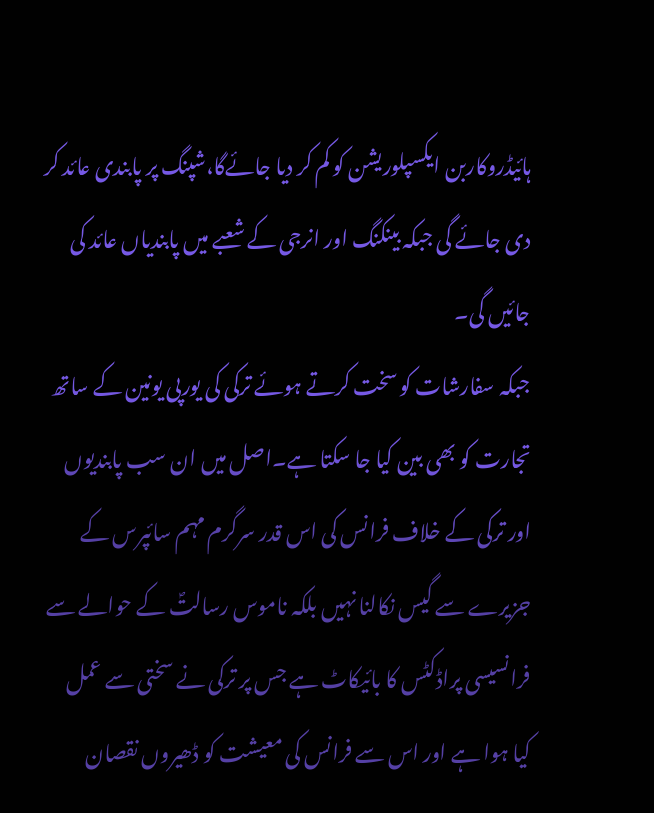ہائیڈروکاربن ایکسپلوریشن کو کم کر دیا جائےگا،شپنگ پر پابندی عائد کر دی جائے گی جبکہ بینکنگ اور انرجی کے شعبے میں پابندیاں عائد کی جائیں گی۔
جبکہ سفارشات کو سخت کرتے ہوئے ترکی کی یورپی یونین کے ساتھ تجارت کو بھی بین کیا جا سکتا ہے۔اصل میں ان سب پابندیوں اور ترکی کے خلاف فرانس کی اس قدر سرگرم مہم سائپرس کے جزیرے سے گیس نکالنا نہیں بلکہ ناموس رسالتؐ کے حوالے سے فرانسیسی پراڈکٹس کا بائیکاٹ ہے جس پر ترکی نے سختی سے عمل کیا ہوا ہے اور اس سے فرانس کی معیشت کو ڈھیروں نقصان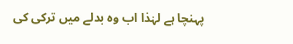پہنچا ہے لہٰذا اب وہ بدلے میں ترکی کی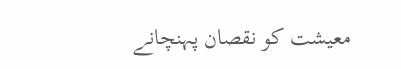معیشت کو نقصان پہنچانے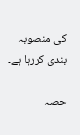کی منصوبہ بندی کررہا ہے۔

حصہ